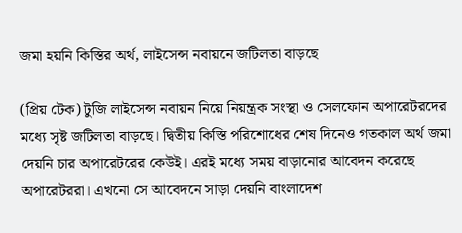জমা হয়নি কিস্তির অর্থ, লাইসেন্স নবায়নে জটিলতা বাড়ছে

(প্রিয় টেক) টুজি লাইসেন্স নবায়ন নিয়ে নিয়ন্ত্রক সংস্থা ও সেলফোন অপারেটরদের মধ্যে সৃষ্ট জটিলতা বাড়ছে। দ্বিতীয় কিস্তি পরিশোধের শেষ দিনেও গতকাল অর্থ জমা দেয়নি চার অপারেটরের কেউই। এরই মধ্যে সময় বাড়ানোর আবেদন করেছে অপারেটররা। এখনো সে আবেদনে সাড়া দেয়নি বাংলাদেশ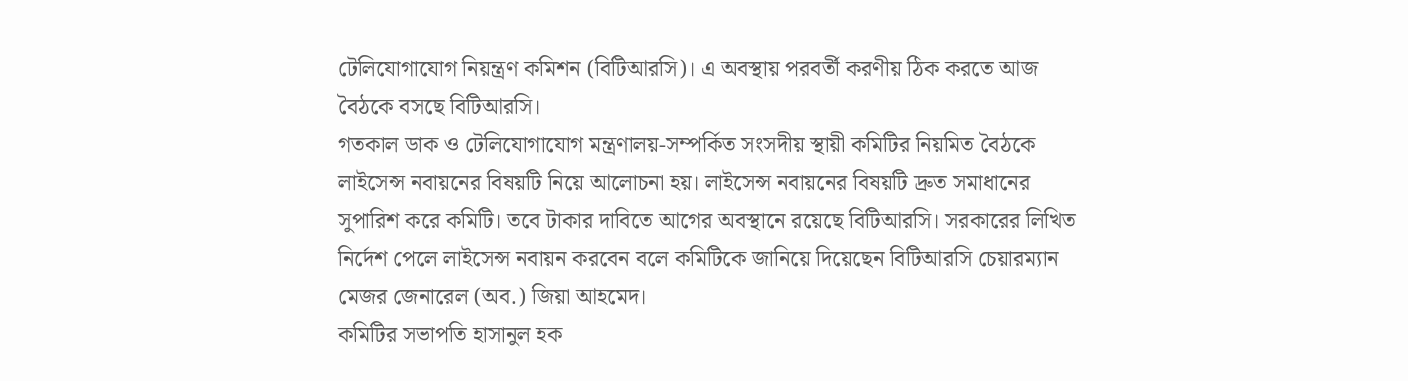টেলিযোগাযোগ নিয়ন্ত্রণ কমিশন (বিটিআরসি)। এ অবস্থায় পরবর্তী করণীয় ঠিক করতে আজ বৈঠকে বসছে বিটিআরসি।
গতকাল ডাক ও টেলিযোগাযোগ মন্ত্রণালয়-সম্পর্কিত সংসদীয় স্থায়ী কমিটির নিয়মিত বৈঠকে লাইসেন্স নবায়নের বিষয়টি নিয়ে আলোচনা হয়। লাইসেন্স নবায়নের বিষয়টি দ্রুত সমাধানের সুপারিশ করে কমিটি। তবে টাকার দাবিতে আগের অবস্থানে রয়েছে বিটিআরসি। সরকারের লিখিত নির্দেশ পেলে লাইসেন্স নবায়ন করবেন বলে কমিটিকে জানিয়ে দিয়েছেন বিটিআরসি চেয়ারম্যান মেজর জেনারেল (অব.) জিয়া আহমেদ।
কমিটির সভাপতি হাসানুল হক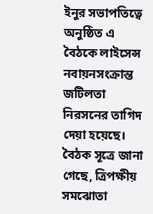ইনুর সভাপতিত্বে অনুষ্ঠিত এ বৈঠকে লাইসেন্স নবায়নসংক্রান্ত জটিলতা নিরসনের তাগিদ দেয়া হয়েছে। বৈঠক সূত্রে জানা গেছে, ত্রিপক্ষীয় সমঝোতা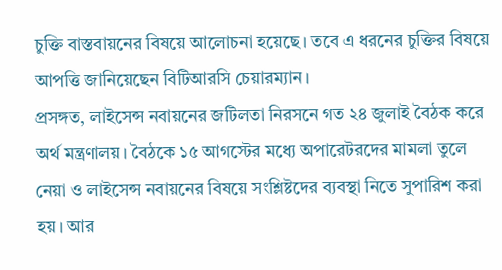চুক্তি বাস্তবায়নের বিষয়ে আলোচনা হয়েছে। তবে এ ধরনের চুক্তির বিষয়ে আপত্তি জানিয়েছেন বিটিআরসি চেয়ারম্যান।
প্রসঙ্গত, লাইসেন্স নবায়নের জটিলতা নিরসনে গত ২৪ জুলাই বৈঠক করে অর্থ মন্ত্রণালয়। বৈঠকে ১৫ আগস্টের মধ্যে অপারেটরদের মামলা তুলে নেয়া ও লাইসেন্স নবায়নের বিষয়ে সংশ্লিষ্টদের ব্যবস্থা নিতে সুপারিশ করা হয়। আর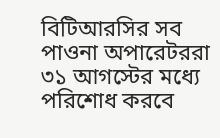বিটিআরসির সব পাওনা অপারেটররা ৩১ আগস্টের মধ্যে পরিশোধ করবে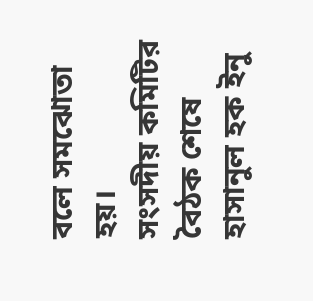বলে সমঝোতা হয়।
সংসদীয় কমিটির বৈঠক শেষে হাসানুল হক ইনু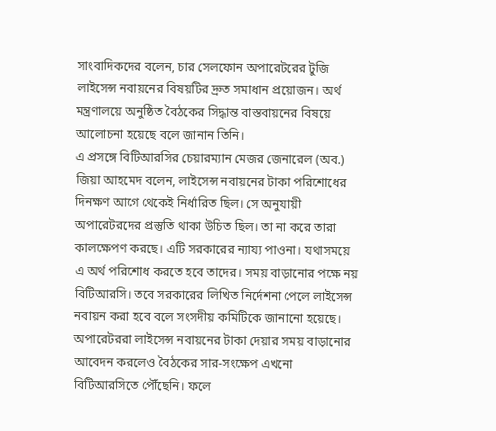সাংবাদিকদের বলেন, চার সেলফোন অপারেটরের টুজি লাইসেন্স নবায়নের বিষয়টির দ্রুত সমাধান প্রয়োজন। অর্থ মন্ত্রণালয়ে অনুষ্ঠিত বৈঠকের সিদ্ধান্ত বাস্তবায়নের বিষয়ে আলোচনা হয়েছে বলে জানান তিনি।
এ প্রসঙ্গে বিটিআরসির চেয়ারম্যান মেজর জেনারেল (অব.) জিয়া আহমেদ বলেন, লাইসেন্স নবায়নের টাকা পরিশোধের দিনক্ষণ আগে থেকেই নির্ধারিত ছিল। সে অনুযায়ী অপারেটরদের প্রস্তুতি থাকা উচিত ছিল। তা না করে তারা কালক্ষেপণ করছে। এটি সরকারের ন্যায্য পাওনা। যথাসময়ে এ অর্থ পরিশোধ করতে হবে তাদের। সময় বাড়ানোর পক্ষে নয় বিটিআরসি। তবে সরকারের লিখিত নির্দেশনা পেলে লাইসেন্স নবায়ন করা হবে বলে সংসদীয় কমিটিকে জানানো হয়েছে।
অপারেটররা লাইসেন্স নবায়নের টাকা দেয়ার সময় বাড়ানোর আবেদন করলেও বৈঠকের সার-সংক্ষেপ এখনো বিটিআরসিতে পৌঁছেনি। ফলে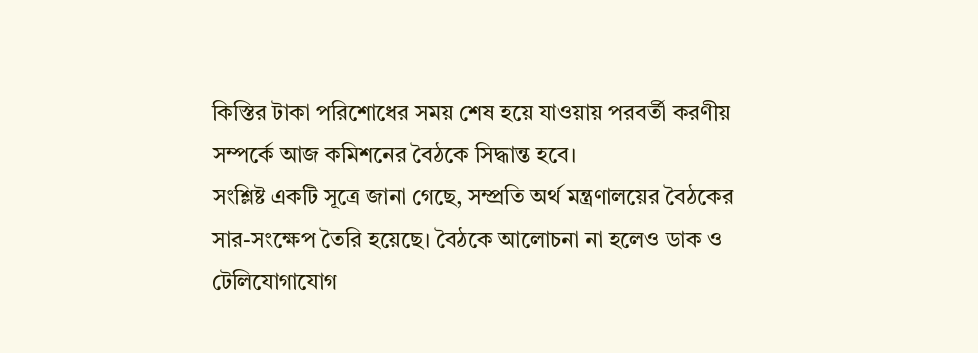কিস্তির টাকা পরিশোধের সময় শেষ হয়ে যাওয়ায় পরবর্তী করণীয় সম্পর্কে আজ কমিশনের বৈঠকে সিদ্ধান্ত হবে।
সংশ্লিষ্ট একটি সূত্রে জানা গেছে, সম্প্রতি অর্থ মন্ত্রণালয়ের বৈঠকের সার-সংক্ষেপ তৈরি হয়েছে। বৈঠকে আলোচনা না হলেও ডাক ও টেলিযোগাযোগ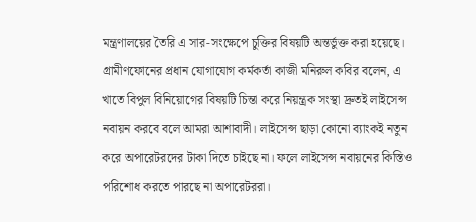মন্ত্রণালয়ের তৈরি এ সার-সংক্ষেপে চুক্তির বিষয়টি অন্তর্ভুক্ত করা হয়েছে।
গ্রামীণফোনের প্রধান যোগাযোগ কর্মকর্তা কাজী মনিরুল কবির বলেন, এ খাতে বিপুল বিনিয়োগের বিষয়টি চিন্তা করে নিয়ন্ত্রক সংস্থা দ্রুতই লাইসেন্স নবায়ন করবে বলে আমরা আশাবাদী। লাইসেন্স ছাড়া কোনো ব্যাংকই নতুন করে অপারেটরদের টাকা দিতে চাইছে না। ফলে লাইসেন্স নবায়নের কিস্তিও পরিশোধ করতে পারছে না অপারেটররা।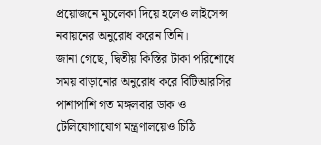প্রয়োজনে মুচলেকা দিয়ে হলেও লাইসেন্স নবায়নের অনুরোধ করেন তিনি।
জানা গেছে, দ্বিতীয় কিস্তির টাকা পরিশোধে সময় বাড়ানোর অনুরোধ করে বিটিআরসির পাশাপাশি গত মঙ্গলবার ডাক ও টেলিযোগাযোগ মন্ত্রণালয়েও চিঠি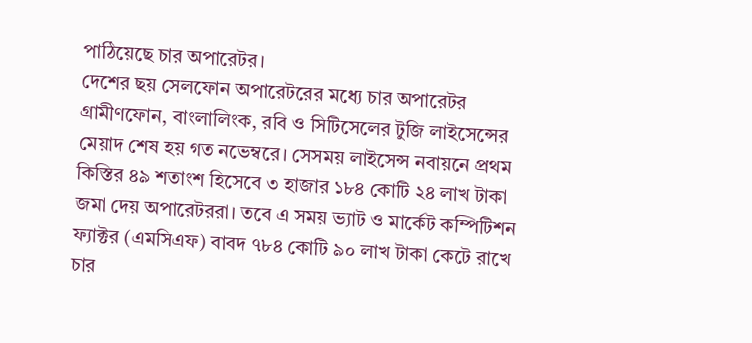পাঠিয়েছে চার অপারেটর।
দেশের ছয় সেলফোন অপারেটরের মধ্যে চার অপারেটর গ্রামীণফোন, বাংলালিংক, রবি ও সিটিসেলের টুজি লাইসেন্সের মেয়াদ শেষ হয় গত নভেম্বরে। সেসময় লাইসেন্স নবায়নে প্রথম কিস্তির ৪৯ শতাংশ হিসেবে ৩ হাজার ১৮৪ কোটি ২৪ লাখ টাকা জমা দেয় অপারেটররা। তবে এ সময় ভ্যাট ও মার্কেট কম্পিটিশন ফ্যাক্টর (এমসিএফ) বাবদ ৭৮৪ কোটি ৯০ লাখ টাকা কেটে রাখে চার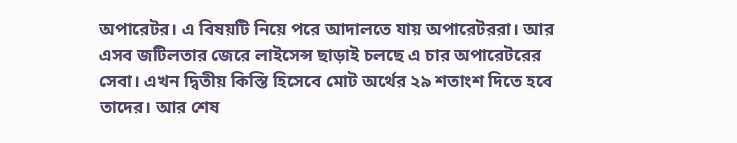অপারেটর। এ বিষয়টি নিয়ে পরে আদালতে যায় অপারেটররা। আর এসব জটিলতার জেরে লাইসেন্স ছাড়াই চলছে এ চার অপারেটরের সেবা। এখন দ্বিতীয় কিস্তি হিসেবে মোট অর্থের ২৯ শতাংশ দিতে হবে তাদের। আর শেষ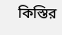কিস্তির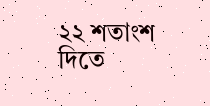২২ শতাংশ দিতে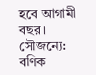হবে আগামী বছর।
সৌজন্যে: বণিক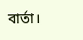বার্তা।